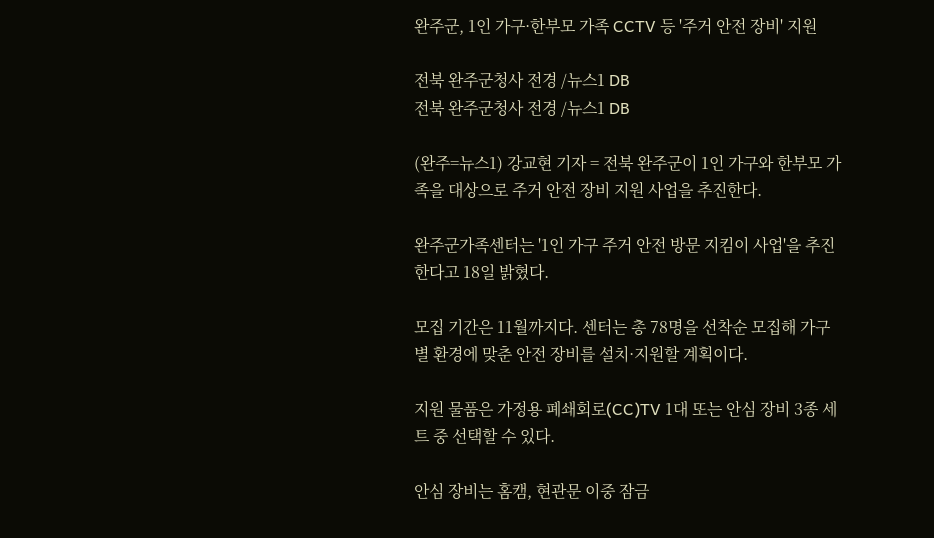완주군, 1인 가구·한부모 가족 CCTV 등 '주거 안전 장비' 지원

전북 완주군청사 전경 /뉴스1 DB
전북 완주군청사 전경 /뉴스1 DB

(완주=뉴스1) 강교현 기자 = 전북 완주군이 1인 가구와 한부모 가족을 대상으로 주거 안전 장비 지원 사업을 추진한다.

완주군가족센터는 '1인 가구 주거 안전 방문 지킴이 사업'을 추진한다고 18일 밝혔다.

모집 기간은 11월까지다. 센터는 총 78명을 선착순 모집해 가구별 환경에 맞춘 안전 장비를 설치·지원할 계획이다.

지원 물품은 가정용 폐쇄회로(CC)TV 1대 또는 안심 장비 3종 세트 중 선택할 수 있다.

안심 장비는 홈캠, 현관문 이중 잠금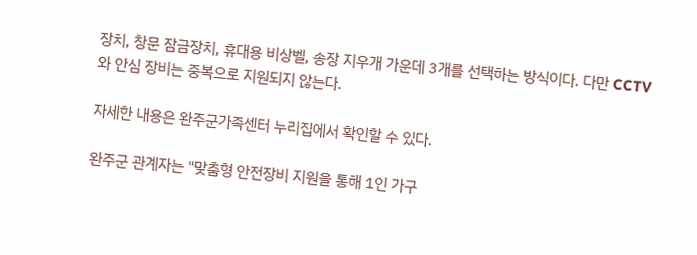장치, 창문 잠금장치, 휴대용 비상벨, 송장 지우개 가운데 3개를 선택하는 방식이다. 다만 CCTV와 안심 장비는 중복으로 지원되지 않는다.

자세한 내용은 완주군가족센터 누리집에서 확인할 수 있다.

완주군 관계자는 "맞춤형 안전장비 지원을 통해 1인 가구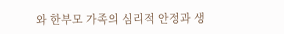와 한부모 가족의 심리적 안정과 생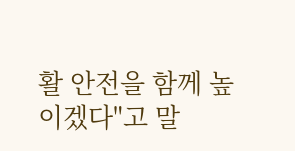활 안전을 함께 높이겠다"고 말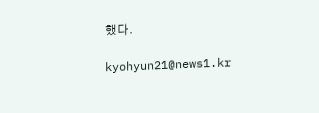했다.

kyohyun21@news1.kr